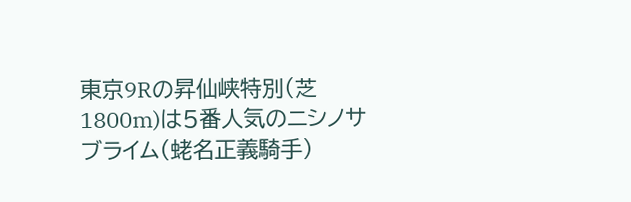東京9Rの昇仙峡特別(芝1800m)は5番人気のニシノサブライム(蛯名正義騎手)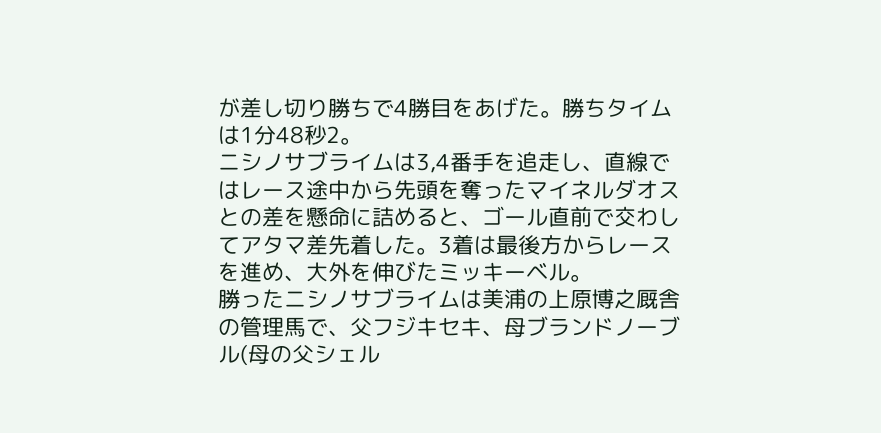が差し切り勝ちで4勝目をあげた。勝ちタイムは1分48秒2。
ニシノサブライムは3,4番手を追走し、直線ではレース途中から先頭を奪ったマイネルダオスとの差を懸命に詰めると、ゴール直前で交わしてアタマ差先着した。3着は最後方からレースを進め、大外を伸びたミッキーベル。
勝ったニシノサブライムは美浦の上原博之厩舎の管理馬で、父フジキセキ、母ブランドノーブル(母の父シェル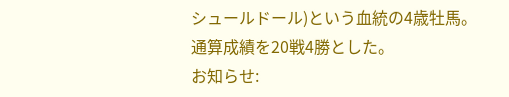シュールドール)という血統の4歳牡馬。通算成績を20戦4勝とした。
お知らせ: